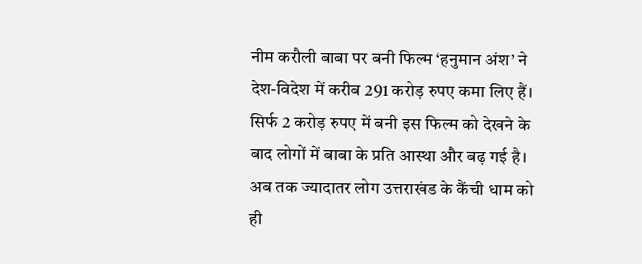नीम करौली बाबा पर बनी फिल्म ‘हनुमान अंश’ ने देश-विदेश में करीब 291 करोड़ रुपए कमा लिए हैं। सिर्फ 2 करोड़ रुपए में बनी इस फिल्म को देखने के बाद लोगों में बाबा के प्रति आस्था और बढ़ गई है। अब तक ज्यादातर लोग उत्तराखंड के कैंची धाम को ही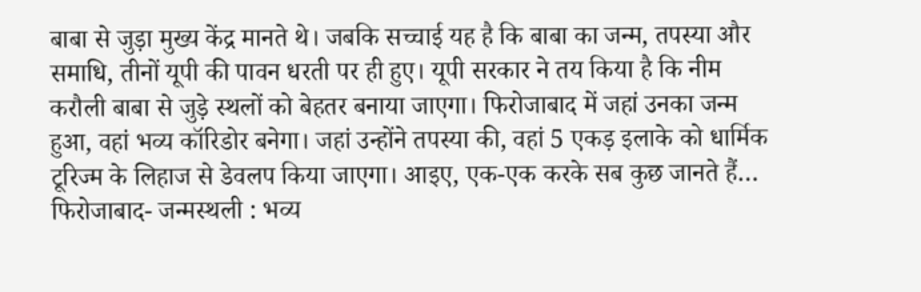बाबा से जुड़ा मुख्य केंद्र मानते थे। जबकि सच्चाई यह है कि बाबा का जन्म, तपस्या और समाधि, तीनों यूपी की पावन धरती पर ही हुए। यूपी सरकार ने तय किया है कि नीम करौली बाबा से जुड़े स्थलों को बेहतर बनाया जाएगा। फिरोजाबाद में जहां उनका जन्म हुआ, वहां भव्य कॉरिडोर बनेगा। जहां उन्होंने तपस्या की, वहां 5 एकड़ इलाके को धार्मिक टूरिज्म के लिहाज से डेवलप किया जाएगा। आइए, एक-एक करके सब कुछ जानते हैं… फिरोजाबाद- जन्मस्थली : भव्य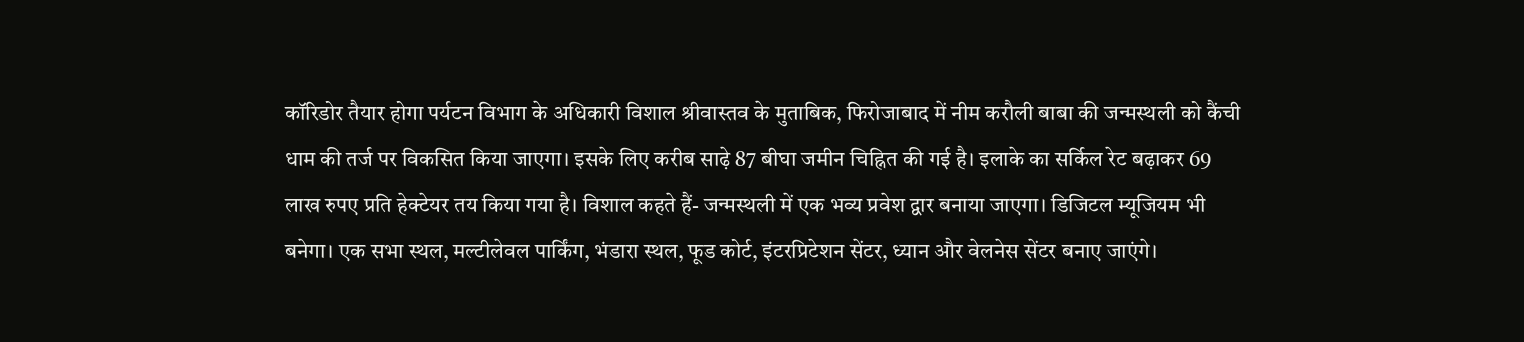कॉरिडोर तैयार होगा पर्यटन विभाग के अधिकारी विशाल श्रीवास्तव के मुताबिक, फिरोजाबाद में नीम करौली बाबा की जन्मस्थली को कैंची धाम की तर्ज पर विकसित किया जाएगा। इसके लिए करीब साढ़े 87 बीघा जमीन चिह्नित की गई है। इलाके का सर्किल रेट बढ़ाकर 69 लाख रुपए प्रति हेक्टेयर तय किया गया है। विशाल कहते हैं- जन्मस्थली में एक भव्य प्रवेश द्वार बनाया जाएगा। डिजिटल म्यूजियम भी बनेगा। एक सभा स्थल, मल्टीलेवल पार्किंग, भंडारा स्थल, फूड कोर्ट, इंटरप्रिटेशन सेंटर, ध्यान और वेलनेस सेंटर बनाए जाएंगे।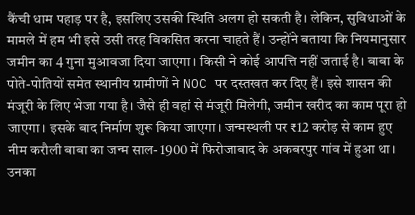कैंची धाम पहाड़ पर है, इसलिए उसकी स्थिति अलग हो सकती है। लेकिन, सुविधाओं के मामले में हम भी इसे उसी तरह विकसित करना चाहते हैं। उन्होंने बताया कि नियमानुसार जमीन का 4 गुना मुआवजा दिया जाएगा। किसी ने कोई आपत्ति नहीं जताई है। बाबा के पोते-पोतियों समेत स्थानीय ग्रामीणों ने NOC पर दस्तखत कर दिए हैं। इसे शासन की मंजूरी के लिए भेजा गया है। जैसे ही वहां से मंजूरी मिलेगी, जमीन खरीद का काम पूरा हो जाएगा। इसके बाद निर्माण शुरू किया जाएगा। जन्मस्थली पर ₹12 करोड़ से काम हुए नीम करौली बाबा का जन्म साल- 1900 में फिरोजाबाद के अकबरपुर गांव में हुआ था। उनका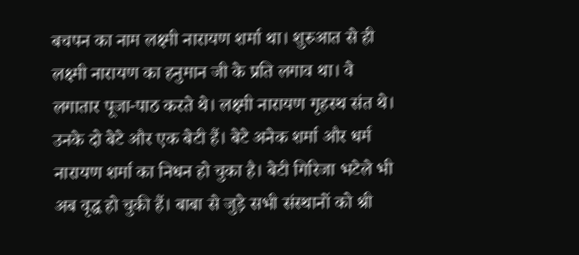बचपन का नाम लक्ष्मी नारायण शर्मा था। शुरुआत से ही लक्ष्मी नारायण का हनुमान जी के प्रति लगाव था। वे लगातार पूजा-पाठ करते थे। लक्ष्मी नारायण गृहस्थ संत थे। उनके दो बेटे और एक बेटी हैं। बेटे अनेक शर्मा और धर्म नारायण शर्मा का निधन हो चुका है। बेटी गिरिजा भटेले भी अब वृद्ध हो चुकी हैं। बाबा से जुड़े सभी संस्थानों को श्री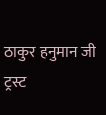ठाकुर हनुमान जी ट्रस्ट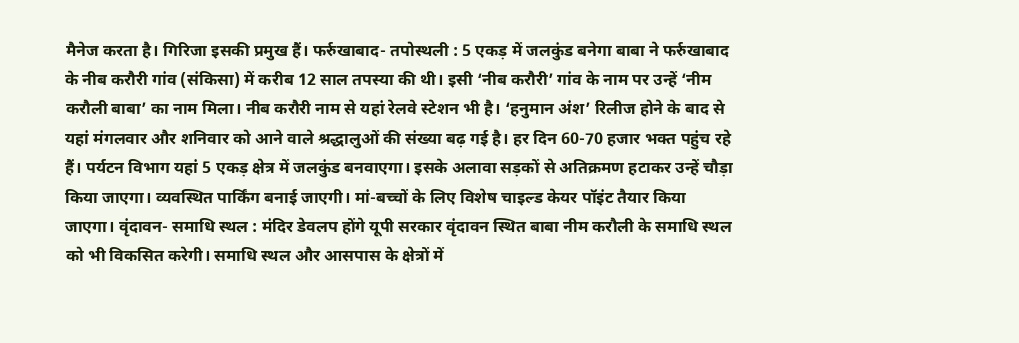मैनेज करता है। गिरिजा इसकी प्रमुख हैं। फर्रुखाबाद- तपोस्थली : 5 एकड़ में जलकुंड बनेगा बाबा ने फर्रुखाबाद के नीब करौरी गांव (संकिसा) में करीब 12 साल तपस्या की थी। इसी ‘नीब करौरी’ गांव के नाम पर उन्हें ‘नीम करौली बाबा’ का नाम मिला। नीब करौरी नाम से यहां रेलवे स्टेशन भी है। ‘हनुमान अंश’ रिलीज होने के बाद से यहां मंगलवार और शनिवार को आने वाले श्रद्धालुओं की संख्या बढ़ गई है। हर दिन 60-70 हजार भक्त पहुंच रहे हैं। पर्यटन विभाग यहां 5 एकड़ क्षेत्र में जलकुंड बनवाएगा। इसके अलावा सड़कों से अतिक्रमण हटाकर उन्हें चौड़ा किया जाएगा। व्यवस्थित पार्किंग बनाई जाएगी। मां-बच्चों के लिए विशेष चाइल्ड केयर पॉइंट तैयार किया जाएगा। वृंदावन- समाधि स्थल : मंदिर डेवलप होंगे यूपी सरकार वृंदावन स्थित बाबा नीम करौली के समाधि स्थल को भी विकसित करेगी। समाधि स्थल और आसपास के क्षेत्रों में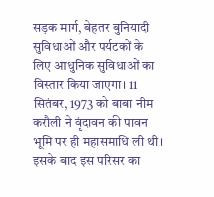सड़क मार्ग, बेहतर बुनियादी सुविधाओं और पर्यटकों के लिए आधुनिक सुविधाओं का विस्तार किया जाएगा। 11 सितंबर, 1973 को बाबा नीम करौली ने वृंदावन की पावन भूमि पर ही महासमाधि ली थी। इसके बाद इस परिसर का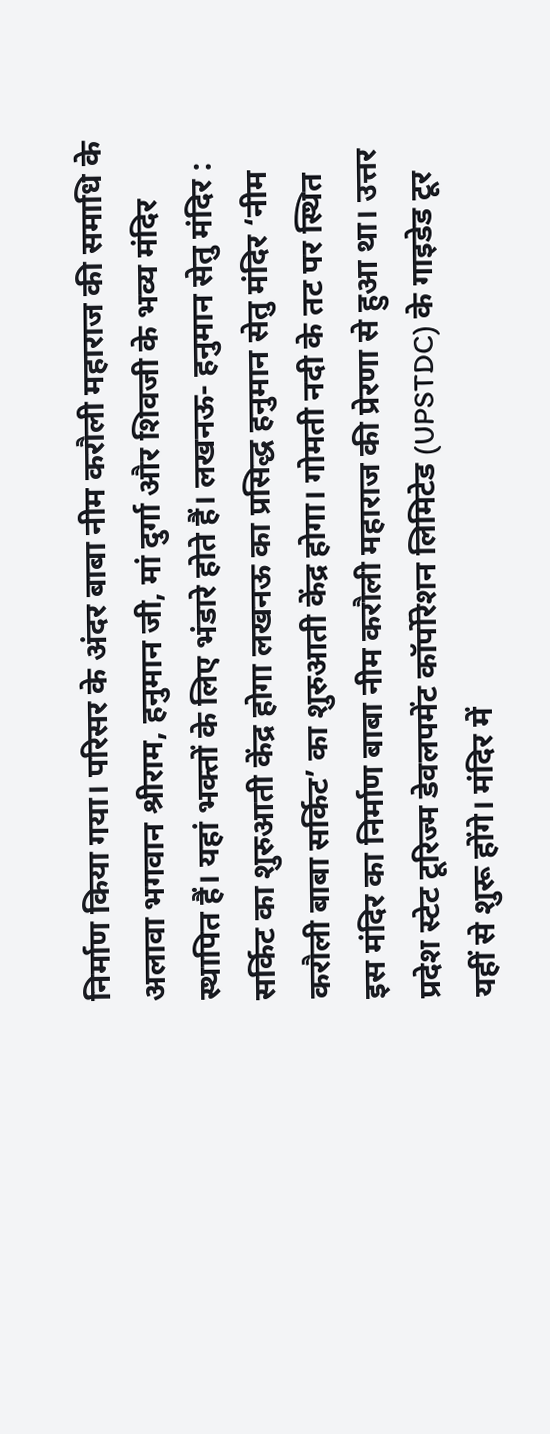निर्माण किया गया। परिसर के अंदर बाबा नीम करौली महाराज की समाधि के अलावा भगवान श्रीराम, हनुमान जी, मां दुर्गा और शिवजी के भव्य मंदिर स्थापित हैं। यहां भक्तों के लिए भंडारे होते हैं। लखनऊ- हनुमान सेतु मंदिर : सर्किट का शुरुआती केंद्र होगा लखनऊ का प्रसिद्ध हनुमान सेतु मंदिर ‘नीम करौली बाबा सर्किट’ का शुरुआती केंद्र होगा। गोमती नदी के तट पर स्थित इस मंदिर का निर्माण बाबा नीम करौली महाराज की प्रेरणा से हुआ था। उत्तर प्रदेश स्टेट टूरिज्म डेवलपमेंट कॉर्पोरेशन लिमिटेड (UPSTDC) के गाइडेड टूर यहीं से शुरू होंगे। मंदिर में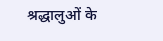श्रद्धालुओं के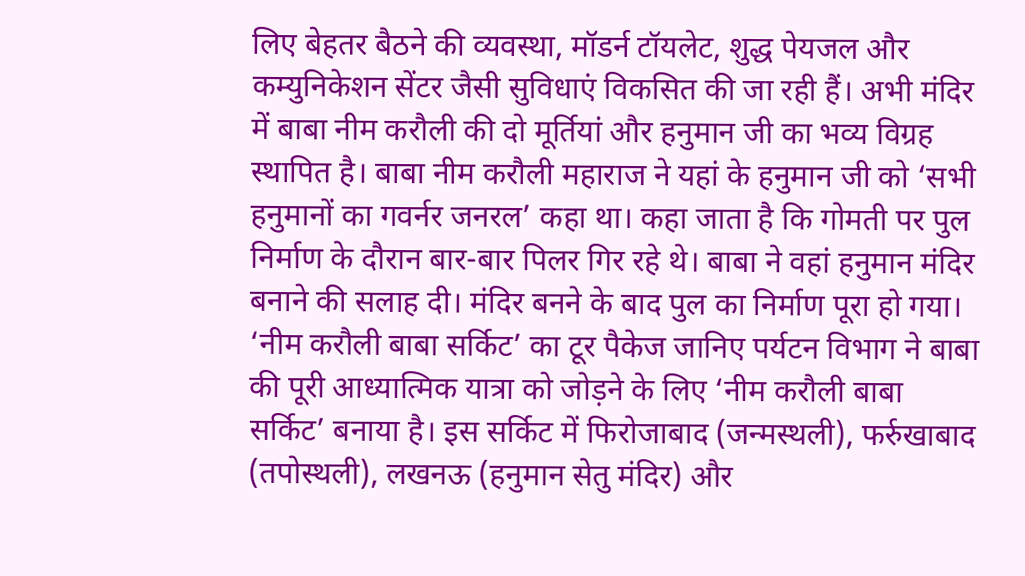लिए बेहतर बैठने की व्यवस्था, मॉडर्न टॉयलेट, शुद्ध पेयजल और कम्युनिकेशन सेंटर जैसी सुविधाएं विकसित की जा रही हैं। अभी मंदिर में बाबा नीम करौली की दो मूर्तियां और हनुमान जी का भव्य विग्रह स्थापित है। बाबा नीम करौली महाराज ने यहां के हनुमान जी को ‘सभी हनुमानों का गवर्नर जनरल’ कहा था। कहा जाता है कि गोमती पर पुल निर्माण के दौरान बार-बार पिलर गिर रहे थे। बाबा ने वहां हनुमान मंदिर बनाने की सलाह दी। मंदिर बनने के बाद पुल का निर्माण पूरा हो गया। ‘नीम करौली बाबा सर्किट’ का टूर पैकेज जानिए पर्यटन विभाग ने बाबा की पूरी आध्यात्मिक यात्रा को जोड़ने के लिए ‘नीम करौली बाबा सर्किट’ बनाया है। इस सर्किट में फिरोजाबाद (जन्मस्थली), फर्रुखाबाद (तपोस्थली), लखनऊ (हनुमान सेतु मंदिर) और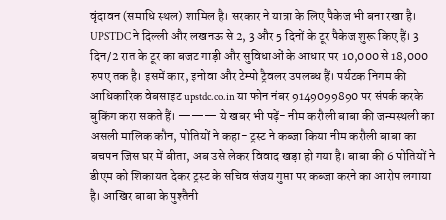वृंदावन (समाधि स्थल) शामिल है। सरकार ने यात्रा के लिए पैकेज भी बना रखा है। UPSTDC ने दिल्ली और लखनऊ से 2, 3 और 5 दिनों के टूर पैकेज शुरू किए हैं। 3 दिन/2 रात के टूर का बजट गाड़ी और सुविधाओं के आधार पर 10,000 से 18,000 रुपए तक है। इसमें कार, इनोवा और टेम्पो ट्रैवलर उपलब्ध हैं। पर्यटक निगम की आधिकारिक वेबसाइट upstdc.co.in या फोन नंबर 9149099890 पर संपर्क करके बुकिंग करा सकते हैं। ——— ये खबर भी पढ़ें- नीम करौली बाबा की जन्मस्थली का असली मालिक कौन, पोतियों ने कहा- ट्रस्ट ने कब्जा किया नीम करौली बाबा का बचपन जिस घर में बीता, अब उसे लेकर विवाद खड़ा हो गया है। बाबा की 6 पोतियों ने डीएम को शिकायत देकर ट्रस्ट के सचिव संजय गुप्ता पर कब्जा करने का आरोप लगाया है। आखिर बाबा के पुश्तैनी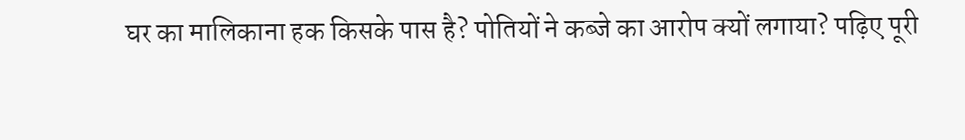घर का मालिकाना हक किसके पास है? पोतियों ने कब्जे का आरोप क्यों लगाया? पढ़िए पूरी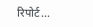रिपोर्ट…